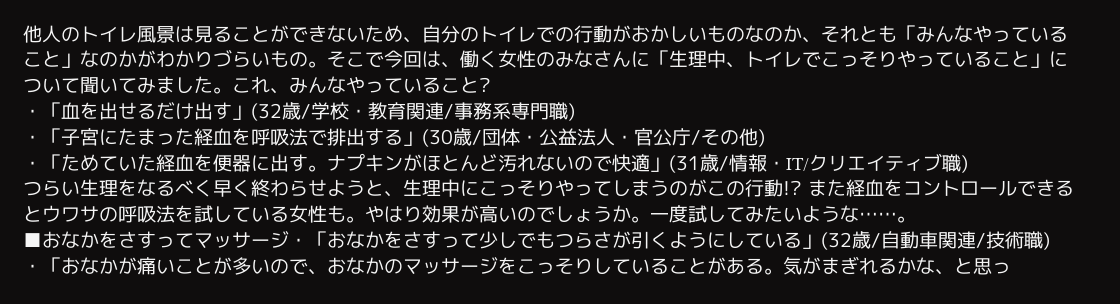他人のトイレ風景は見ることができないため、自分のトイレでの行動がおかしいものなのか、それとも「みんなやっていること」なのかがわかりづらいもの。そこで今回は、働く女性のみなさんに「生理中、トイレでこっそりやっていること」について聞いてみました。これ、みんなやっていること?
・「血を出せるだけ出す」(32歳/学校・教育関連/事務系専門職)
・「子宮にたまった経血を呼吸法で排出する」(30歳/団体・公益法人・官公庁/その他)
・「ためていた経血を便器に出す。ナプキンがほとんど汚れないので快適」(31歳/情報・IT/クリエイティブ職)
つらい生理をなるべく早く終わらせようと、生理中にこっそりやってしまうのがこの行動!? また経血をコントロールできるとウワサの呼吸法を試している女性も。やはり効果が高いのでしょうか。一度試してみたいような……。
■おなかをさすってマッサージ・「おなかをさすって少しでもつらさが引くようにしている」(32歳/自動車関連/技術職)
・「おなかが痛いことが多いので、おなかのマッサージをこっそりしていることがある。気がまぎれるかな、と思っ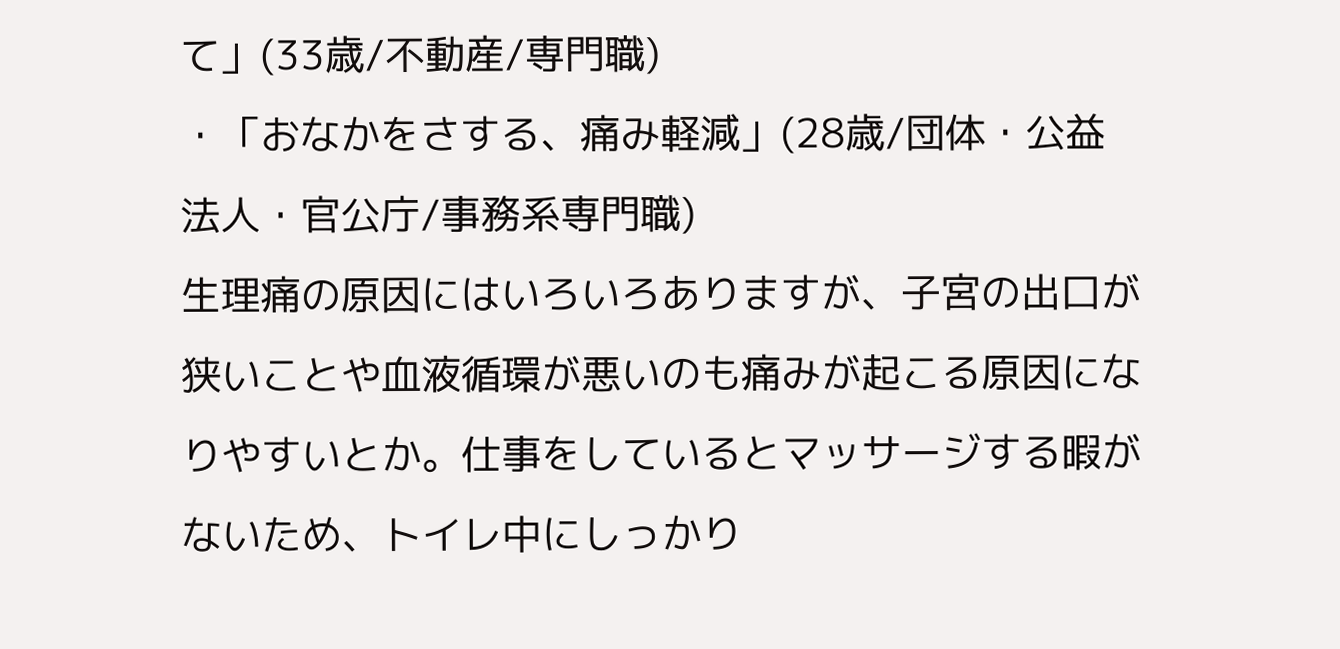て」(33歳/不動産/専門職)
・「おなかをさする、痛み軽減」(28歳/団体・公益法人・官公庁/事務系専門職)
生理痛の原因にはいろいろありますが、子宮の出口が狭いことや血液循環が悪いのも痛みが起こる原因になりやすいとか。仕事をしているとマッサージする暇がないため、トイレ中にしっかり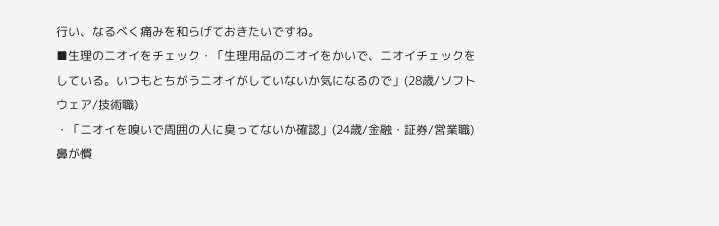行い、なるべく痛みを和らげておきたいですね。
■生理のニオイをチェック・「生理用品のニオイをかいで、ニオイチェックをしている。いつもとちがうニオイがしていないか気になるので」(28歳/ソフトウェア/技術職)
・「ニオイを嗅いで周囲の人に臭ってないか確認」(24歳/金融・証券/営業職)
鼻が慣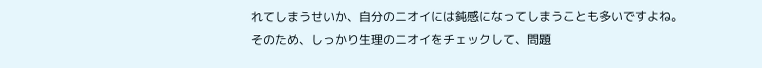れてしまうせいか、自分のニオイには鈍感になってしまうことも多いですよね。そのため、しっかり生理のニオイをチェックして、問題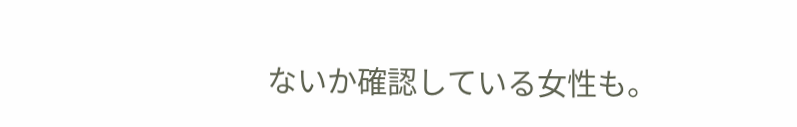ないか確認している女性も。